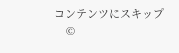コンテンツにスキップ
    ©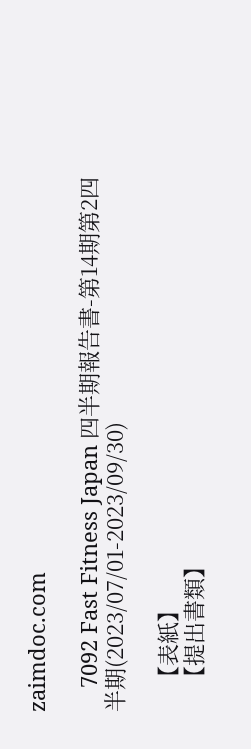zaimdoc.com

    7092 Fast Fitness Japan 四半期報告書-第14期第2四半期(2023/07/01-2023/09/30)

    【表紙】
    【提出書類】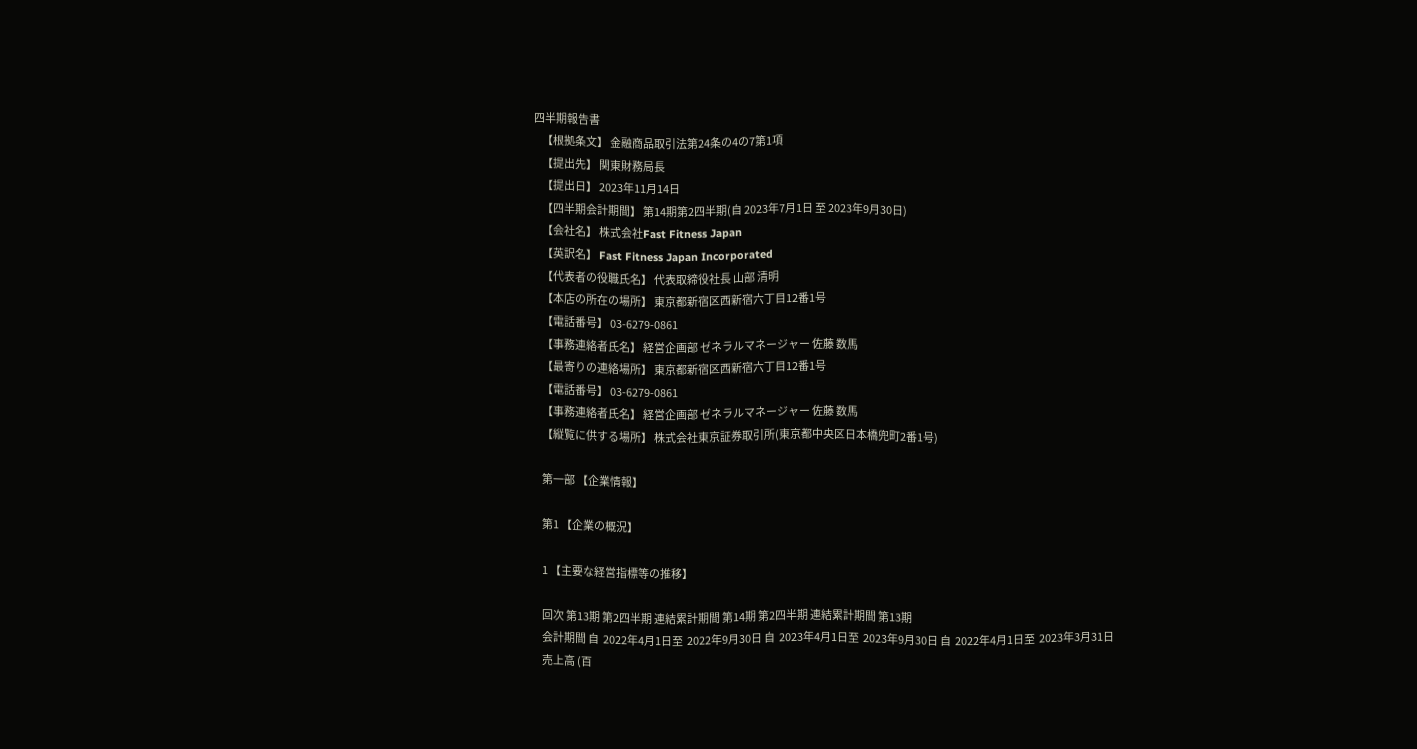四半期報告書
    【根拠条文】 金融商品取引法第24条の4の7第1項
    【提出先】 関東財務局長
    【提出日】 2023年11月14日
    【四半期会計期間】 第14期第2四半期(自 2023年7月1日 至 2023年9月30日)
    【会社名】 株式会社Fast Fitness Japan
    【英訳名】 Fast Fitness Japan Incorporated
    【代表者の役職氏名】 代表取締役社長 山部 清明
    【本店の所在の場所】 東京都新宿区西新宿六丁目12番1号
    【電話番号】 03-6279-0861
    【事務連絡者氏名】 経営企画部 ゼネラルマネージャー 佐藤 数馬
    【最寄りの連絡場所】 東京都新宿区西新宿六丁目12番1号
    【電話番号】 03-6279-0861
    【事務連絡者氏名】 経営企画部 ゼネラルマネージャー 佐藤 数馬
    【縦覧に供する場所】 株式会社東京証券取引所(東京都中央区日本橋兜町2番1号)

    第一部 【企業情報】

    第1 【企業の概況】

    1 【主要な経営指標等の推移】

    回次 第13期 第2四半期 連結累計期間 第14期 第2四半期 連結累計期間 第13期
    会計期間 自  2022年4月1日至  2022年9月30日 自  2023年4月1日至  2023年9月30日 自  2022年4月1日至  2023年3月31日
    売上高 (百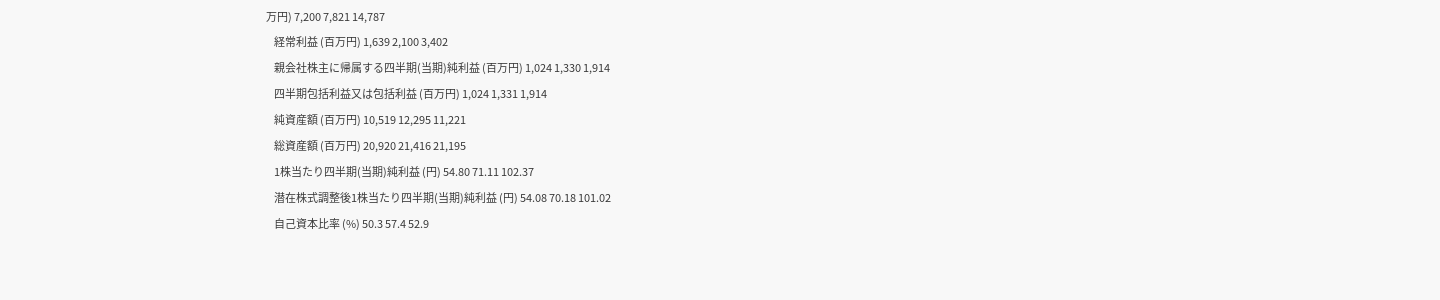万円) 7,200 7,821 14,787
    経常利益 (百万円) 1,639 2,100 3,402
    親会社株主に帰属する四半期(当期)純利益 (百万円) 1,024 1,330 1,914
    四半期包括利益又は包括利益 (百万円) 1,024 1,331 1,914
    純資産額 (百万円) 10,519 12,295 11,221
    総資産額 (百万円) 20,920 21,416 21,195
    1株当たり四半期(当期)純利益 (円) 54.80 71.11 102.37
    潜在株式調整後1株当たり四半期(当期)純利益 (円) 54.08 70.18 101.02
    自己資本比率 (%) 50.3 57.4 52.9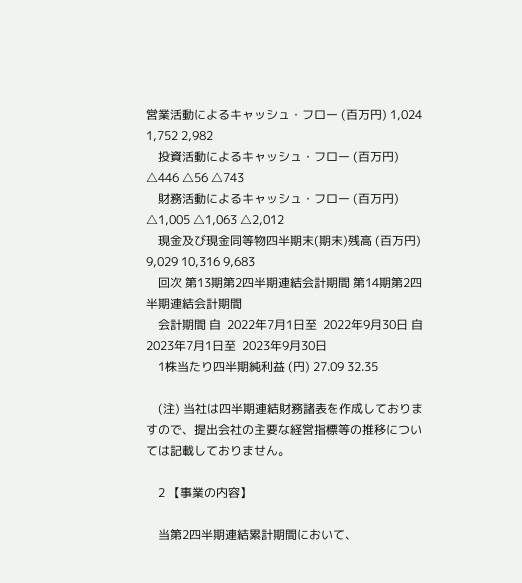営業活動によるキャッシュ・フロー (百万円) 1,024 1,752 2,982
    投資活動によるキャッシュ・フロー (百万円) △446 △56 △743
    財務活動によるキャッシュ・フロー (百万円) △1,005 △1,063 △2,012
    現金及び現金同等物四半期末(期末)残高 (百万円) 9,029 10,316 9,683
    回次 第13期第2四半期連結会計期間 第14期第2四半期連結会計期間
    会計期間 自  2022年7月1日至  2022年9月30日 自  2023年7月1日至  2023年9月30日
    1株当たり四半期純利益 (円) 27.09 32.35

    (注) 当社は四半期連結財務諸表を作成しておりますので、提出会社の主要な経営指標等の推移については記載しておりません。

    2 【事業の内容】

    当第2四半期連結累計期間において、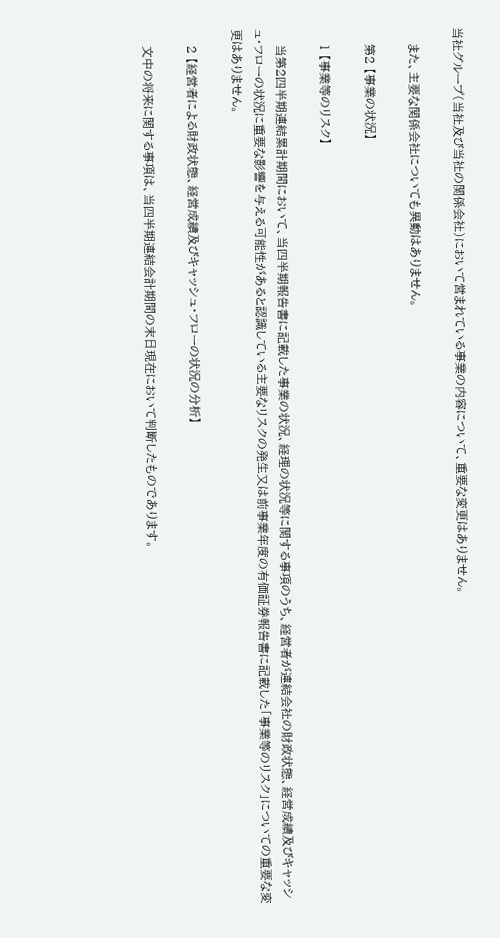当社グループ(当社及び当社の関係会社)において営まれている事業の内容について、重要な変更はありません。

    また、主要な関係会社についても異動はありません。

    第2 【事業の状況】

    1 【事業等のリスク】

    当第2四半期連結累計期間において、当四半期報告書に記載した事業の状況、経理の状況等に関する事項のうち、経営者が連結会社の財政状態、経営成績及びキャッシュ・フローの状況に重要な影響を与える可能性があると認識している主要なリスクの発生又は前事業年度の有価証券報告書に記載した「事業等のリスク」についての重要な変更はありません。

    2 【経営者による財政状態、経営成績及びキャッシュ・フローの状況の分析】

    文中の将来に関する事項は、当四半期連結会計期間の末日現在において判断したものであります。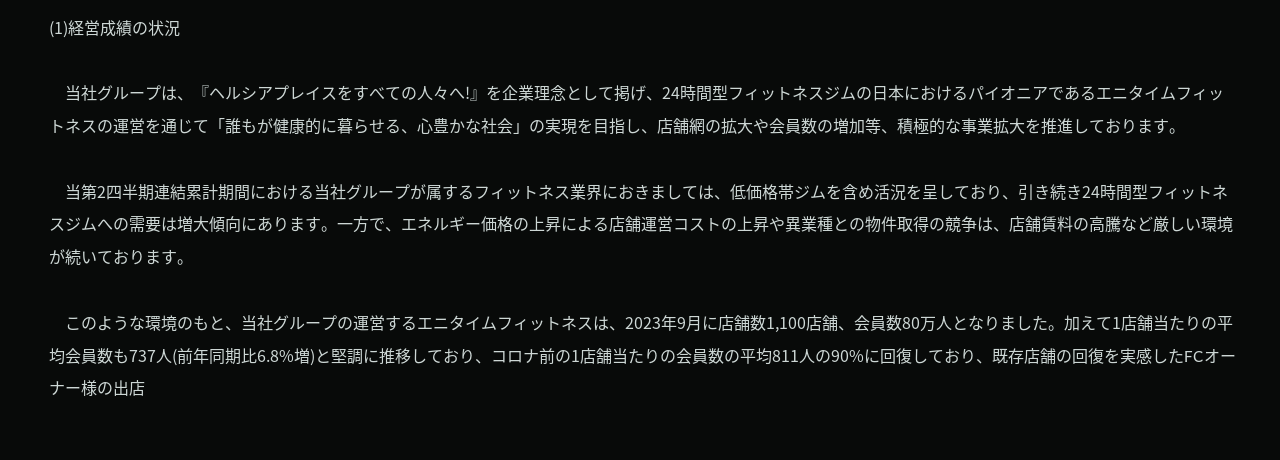(1)経営成績の状況

    当社グループは、『ヘルシアプレイスをすべての人々へ!』を企業理念として掲げ、24時間型フィットネスジムの日本におけるパイオニアであるエニタイムフィットネスの運営を通じて「誰もが健康的に暮らせる、心豊かな社会」の実現を目指し、店舗網の拡大や会員数の増加等、積極的な事業拡大を推進しております。

    当第2四半期連結累計期間における当社グループが属するフィットネス業界におきましては、低価格帯ジムを含め活況を呈しており、引き続き24時間型フィットネスジムへの需要は増大傾向にあります。一方で、エネルギー価格の上昇による店舗運営コストの上昇や異業種との物件取得の競争は、店舗賃料の高騰など厳しい環境が続いております。

    このような環境のもと、当社グループの運営するエニタイムフィットネスは、2023年9月に店舗数1,100店舗、会員数80万人となりました。加えて1店舗当たりの平均会員数も737人(前年同期比6.8%増)と堅調に推移しており、コロナ前の1店舗当たりの会員数の平均811人の90%に回復しており、既存店舗の回復を実感したFCオーナー様の出店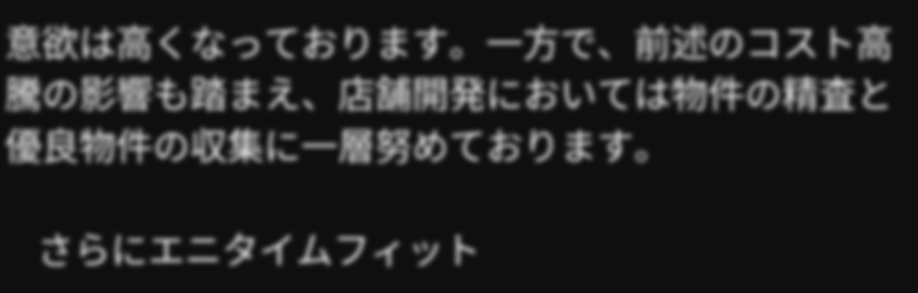意欲は高くなっております。一方で、前述のコスト高騰の影響も踏まえ、店舗開発においては物件の精査と優良物件の収集に一層努めております。

    さらにエニタイムフィット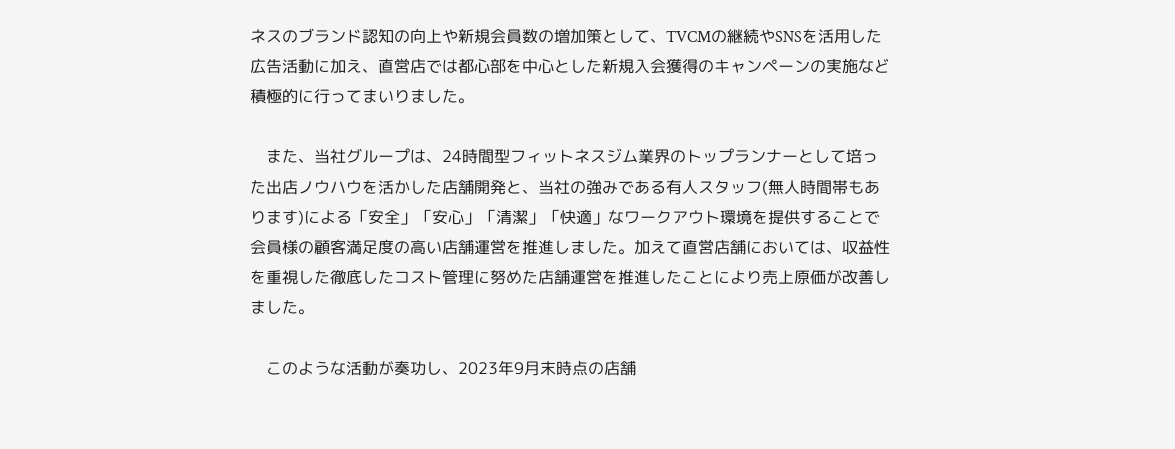ネスのブランド認知の向上や新規会員数の増加策として、TVCMの継続やSNSを活用した広告活動に加え、直営店では都心部を中心とした新規入会獲得のキャンペーンの実施など積極的に行ってまいりました。

    また、当社グループは、24時間型フィットネスジム業界のトップランナーとして培った出店ノウハウを活かした店舗開発と、当社の強みである有人スタッフ(無人時間帯もあります)による「安全」「安心」「清潔」「快適」なワークアウト環境を提供することで会員様の顧客満足度の高い店舗運営を推進しました。加えて直営店舗においては、収益性を重視した徹底したコスト管理に努めた店舗運営を推進したことにより売上原価が改善しました。

    このような活動が奏功し、2023年9月末時点の店舗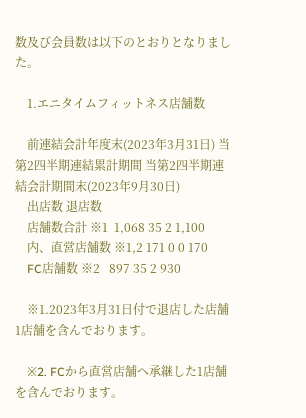数及び会員数は以下のとおりとなりました。

    1.エニタイムフィットネス店舗数

    前連結会計年度末(2023年3月31日) 当第2四半期連結累計期間 当第2四半期連結会計期間末(2023年9月30日)
    出店数 退店数
    店舗数合計 ※1  1,068 35 2 1,100
    内、直営店舗数 ※1,2 171 0 0 170
    FC店舗数 ※2   897 35 2 930

    ※1.2023年3月31日付で退店した店舗1店舗を含んでおります。

    ※2. FCから直営店舗へ承継した1店舗を含んでおります。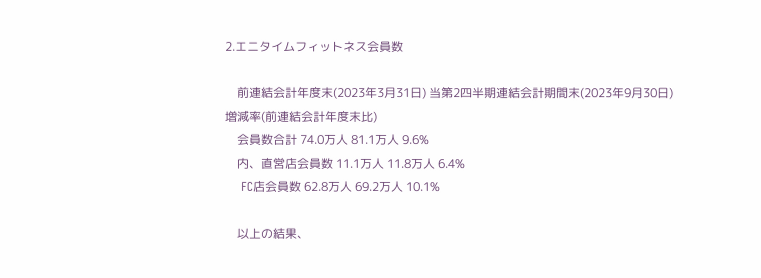2.エニタイムフィットネス会員数

    前連結会計年度末(2023年3月31日) 当第2四半期連結会計期間末(2023年9月30日) 増減率(前連結会計年度末比)
    会員数合計 74.0万人 81.1万人 9.6%
    内、直営店会員数 11.1万人 11.8万人 6.4%
    FC店会員数 62.8万人 69.2万人 10.1%

    以上の結果、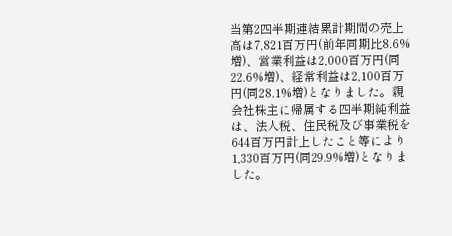当第2四半期連結累計期間の売上高は7,821百万円(前年同期比8.6%増)、営業利益は2,000百万円(同22.6%増)、経常利益は2,100百万円(同28.1%増)となりました。親会社株主に帰属する四半期純利益は、法人税、住民税及び事業税を644百万円計上したこと等により1,330百万円(同29.9%増)となりました。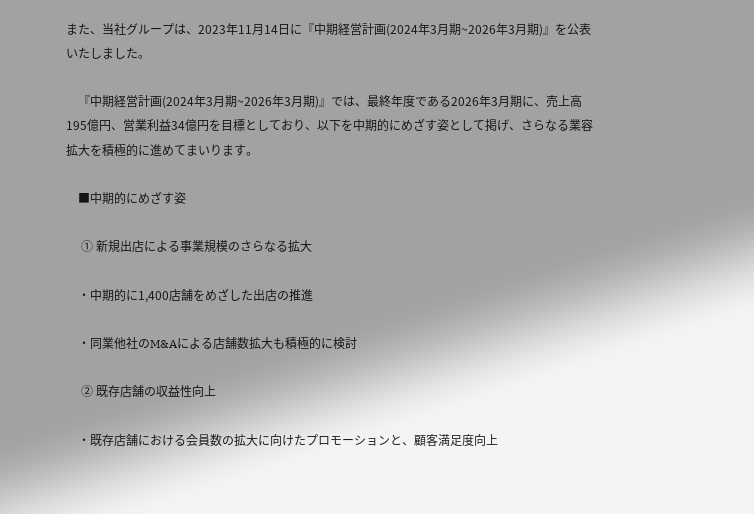また、当社グループは、2023年11月14日に『中期経営計画(2024年3月期~2026年3月期)』を公表いたしました。

    『中期経営計画(2024年3月期~2026年3月期)』では、最終年度である2026年3月期に、売上高195億円、営業利益34億円を目標としており、以下を中期的にめざす姿として掲げ、さらなる業容拡大を積極的に進めてまいります。

    ■中期的にめざす姿

     ① 新規出店による事業規模のさらなる拡大

    ・中期的に1,400店舗をめざした出店の推進

    ・同業他社のM&Aによる店舗数拡大も積極的に検討

     ② 既存店舗の収益性向上

    ・既存店舗における会員数の拡大に向けたプロモーションと、顧客満足度向上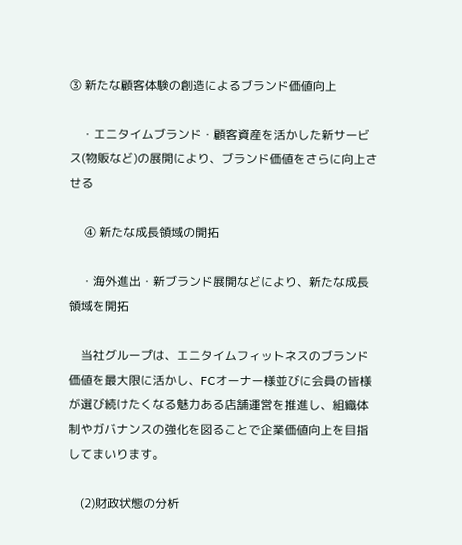③ 新たな顧客体験の創造によるブランド価値向上

    ・エニタイムブランド・顧客資産を活かした新サービス(物販など)の展開により、ブランド価値をさらに向上させる

     ④ 新たな成長領域の開拓

    ・海外進出・新ブランド展開などにより、新たな成長領域を開拓

    当社グループは、エニタイムフィットネスのブランド価値を最大限に活かし、FCオーナー様並びに会員の皆様が選び続けたくなる魅力ある店舗運営を推進し、組織体制やガバナンスの強化を図ることで企業価値向上を目指してまいります。

    (2)財政状態の分析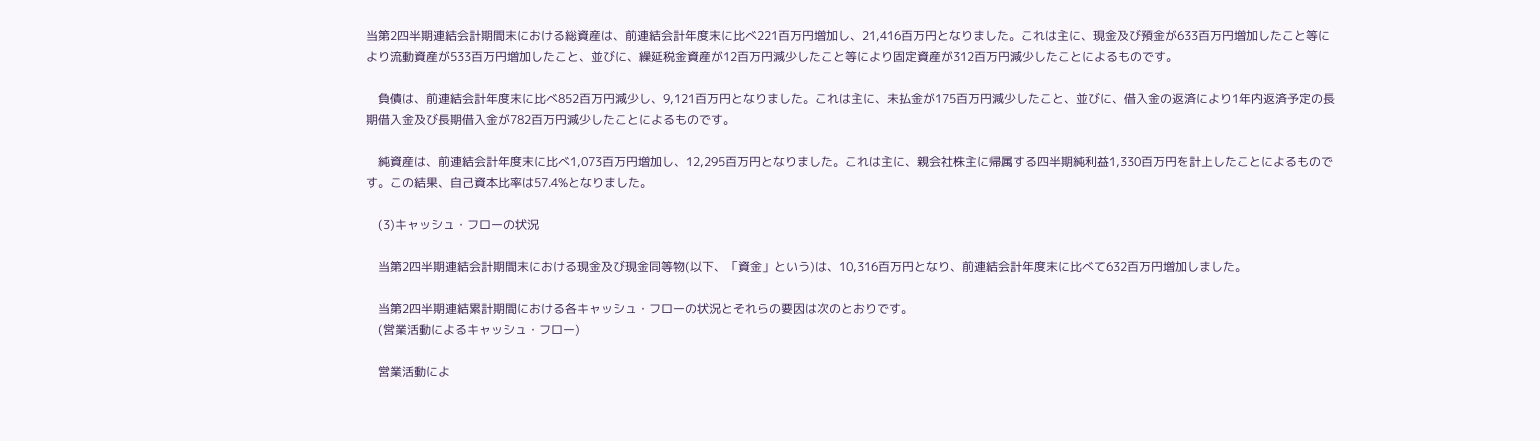当第2四半期連結会計期間末における総資産は、前連結会計年度末に比べ221百万円増加し、21,416百万円となりました。これは主に、現金及び預金が633百万円増加したこと等により流動資産が533百万円増加したこと、並びに、繰延税金資産が12百万円減少したこと等により固定資産が312百万円減少したことによるものです。

    負債は、前連結会計年度末に比べ852百万円減少し、9,121百万円となりました。これは主に、未払金が175百万円減少したこと、並びに、借入金の返済により1年内返済予定の長期借入金及び長期借入金が782百万円減少したことによるものです。

    純資産は、前連結会計年度末に比べ1,073百万円増加し、12,295百万円となりました。これは主に、親会社株主に帰属する四半期純利益1,330百万円を計上したことによるものです。この結果、自己資本比率は57.4%となりました。

    (3)キャッシュ・フローの状況

    当第2四半期連結会計期間末における現金及び現金同等物(以下、「資金」という)は、10,316百万円となり、前連結会計年度末に比べて632百万円増加しました。

    当第2四半期連結累計期間における各キャッシュ・フローの状況とそれらの要因は次のとおりです。
    (営業活動によるキャッシュ・フロー)

    営業活動によ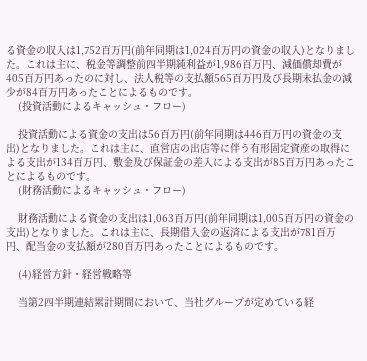る資金の収入は1,752百万円(前年同期は1,024百万円の資金の収入)となりました。これは主に、税金等調整前四半期純利益が1,986百万円、減価償却費が405百万円あったのに対し、法人税等の支払額565百万円及び長期未払金の減少が84百万円あったことによるものです。
    (投資活動によるキャッシュ・フロー)

    投資活動による資金の支出は56百万円(前年同期は446百万円の資金の支出)となりました。これは主に、直営店の出店等に伴う有形固定資産の取得による支出が134百万円、敷金及び保証金の差入による支出が85百万円あったことによるものです。
    (財務活動によるキャッシュ・フロー)

    財務活動による資金の支出は1,063百万円(前年同期は1,005百万円の資金の支出)となりました。これは主に、長期借入金の返済による支出が781百万円、配当金の支払額が280百万円あったことによるものです。

    (4)経営方針・経営戦略等

    当第2四半期連結累計期間において、当社グループが定めている経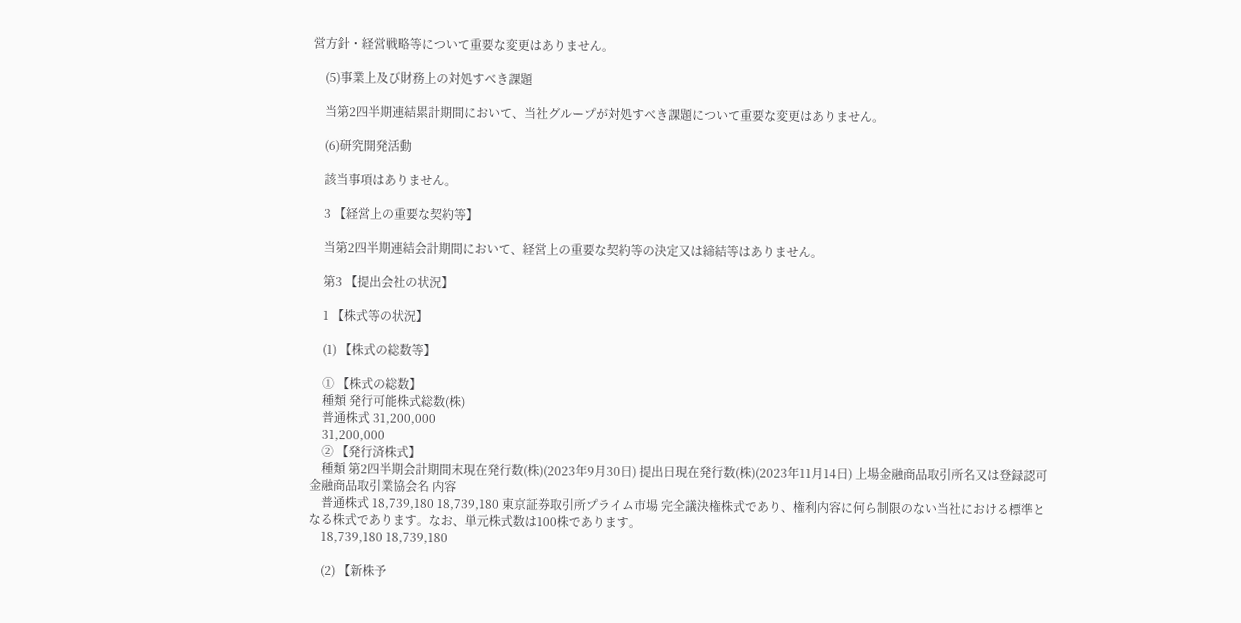営方針・経営戦略等について重要な変更はありません。

    (5)事業上及び財務上の対処すべき課題

    当第2四半期連結累計期間において、当社グループが対処すべき課題について重要な変更はありません。

    (6)研究開発活動

    該当事項はありません。

    3 【経営上の重要な契約等】

    当第2四半期連結会計期間において、経営上の重要な契約等の決定又は締結等はありません。

    第3 【提出会社の状況】

    1 【株式等の状況】

    (1) 【株式の総数等】

    ① 【株式の総数】
    種類 発行可能株式総数(株)
    普通株式 31,200,000
    31,200,000
    ② 【発行済株式】
    種類 第2四半期会計期間末現在発行数(株)(2023年9月30日) 提出日現在発行数(株)(2023年11月14日) 上場金融商品取引所名又は登録認可金融商品取引業協会名 内容
    普通株式 18,739,180 18,739,180 東京証券取引所プライム市場 完全議決権株式であり、権利内容に何ら制限のない当社における標準となる株式であります。なお、単元株式数は100株であります。
    18,739,180 18,739,180

    (2) 【新株予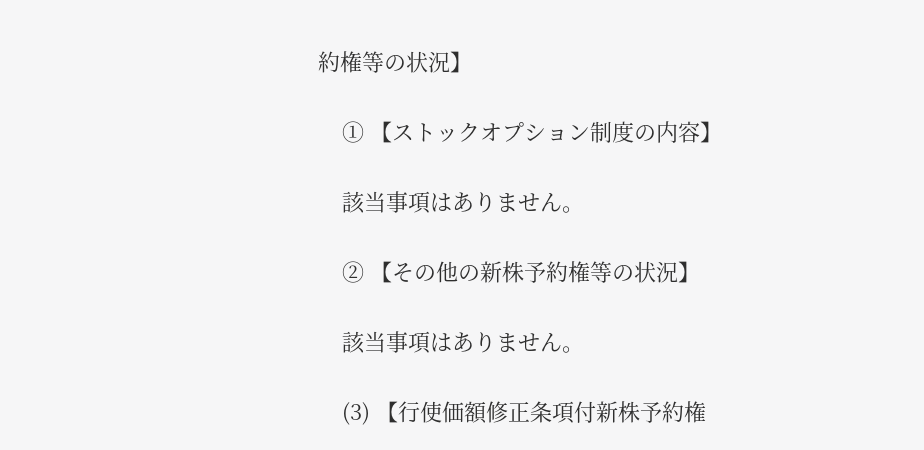約権等の状況】

    ① 【ストックオプション制度の内容】

    該当事項はありません。

    ② 【その他の新株予約権等の状況】

    該当事項はありません。

    (3) 【行使価額修正条項付新株予約権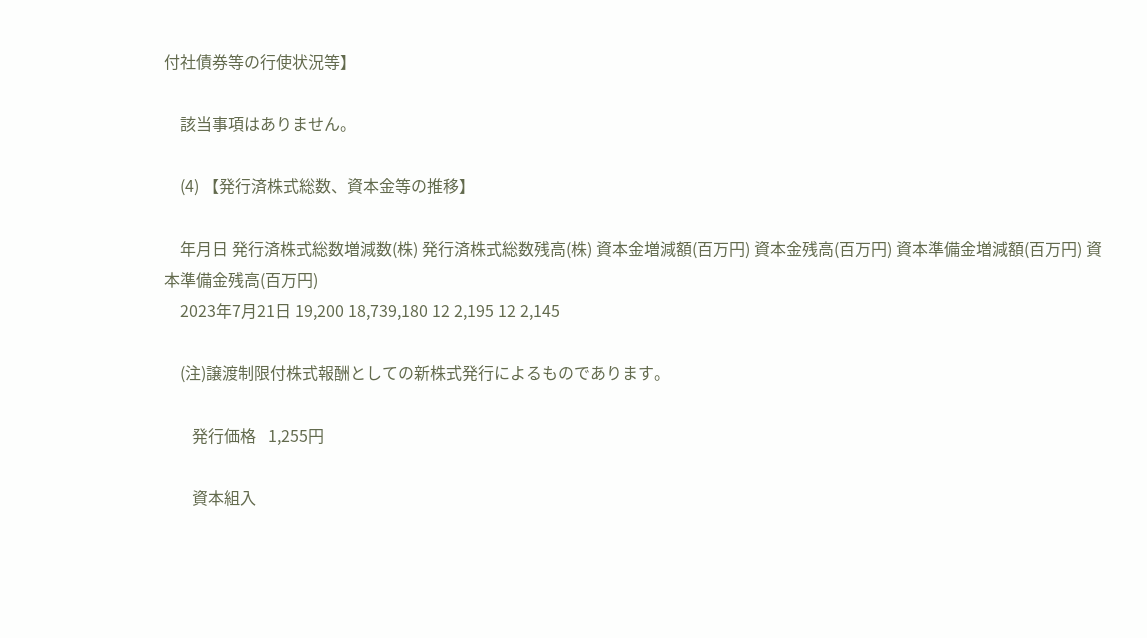付社債券等の行使状況等】

    該当事項はありません。

    (4) 【発行済株式総数、資本金等の推移】

    年月日 発行済株式総数増減数(株) 発行済株式総数残高(株) 資本金増減額(百万円) 資本金残高(百万円) 資本準備金増減額(百万円) 資本準備金残高(百万円)
    2023年7月21日 19,200 18,739,180 12 2,195 12 2,145

    (注)譲渡制限付株式報酬としての新株式発行によるものであります。

       発行価格   1,255円

       資本組入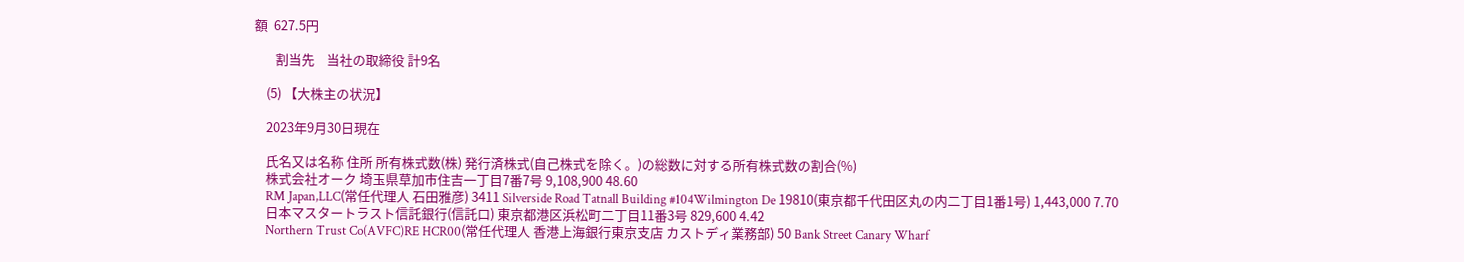額  627.5円

       割当先    当社の取締役 計9名

    (5) 【大株主の状況】

    2023年9月30日現在

    氏名又は名称 住所 所有株式数(株) 発行済株式(自己株式を除く。)の総数に対する所有株式数の割合(%)
    株式会社オーク 埼玉県草加市住吉一丁目7番7号 9,108,900 48.60
    RM Japan,LLC(常任代理人 石田雅彦) 3411 Silverside Road Tatnall Building #104Wilmington De 19810(東京都千代田区丸の内二丁目1番1号) 1,443,000 7.70
    日本マスタートラスト信託銀行(信託口) 東京都港区浜松町二丁目11番3号 829,600 4.42
    Northern Trust Co(AVFC)RE HCR00(常任代理人 香港上海銀行東京支店 カストディ業務部) 50 Bank Street Canary Wharf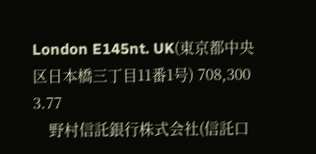London E145nt. UK(東京都中央区日本橋三丁目11番1号) 708,300 3.77
    野村信託銀行株式会社(信託口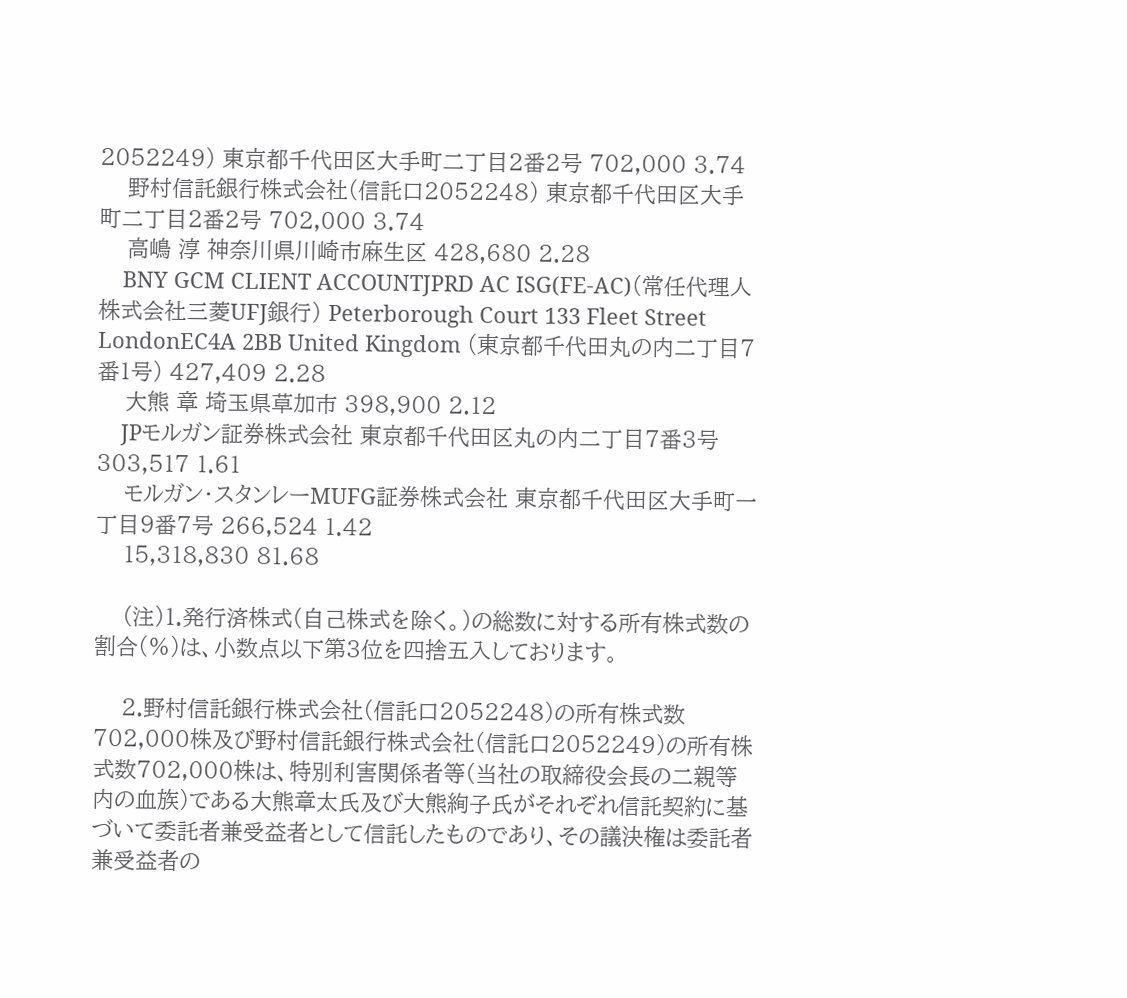2052249) 東京都千代田区大手町二丁目2番2号 702,000 3.74
    野村信託銀行株式会社(信託口2052248) 東京都千代田区大手町二丁目2番2号 702,000 3.74
    高嶋 淳 神奈川県川崎市麻生区 428,680 2.28
    BNY GCM CLIENT ACCOUNTJPRD AC ISG(FE-AC)(常任代理人 株式会社三菱UFJ銀行) Peterborough Court 133 Fleet Street LondonEC4A 2BB United Kingdom (東京都千代田丸の内二丁目7番1号) 427,409 2.28
    大熊 章 埼玉県草加市 398,900 2.12
    JPモルガン証券株式会社 東京都千代田区丸の内二丁目7番3号 303,517 1.61
    モルガン・スタンレーMUFG証券株式会社 東京都千代田区大手町一丁目9番7号 266,524 1.42
    15,318,830 81.68

    (注)1.発行済株式(自己株式を除く。)の総数に対する所有株式数の割合(%)は、小数点以下第3位を四捨五入しております。

    2.野村信託銀行株式会社(信託口2052248)の所有株式数702,000株及び野村信託銀行株式会社(信託口2052249)の所有株式数702,000株は、特別利害関係者等(当社の取締役会長の二親等内の血族)である大熊章太氏及び大熊絢子氏がそれぞれ信託契約に基づいて委託者兼受益者として信託したものであり、その議決権は委託者兼受益者の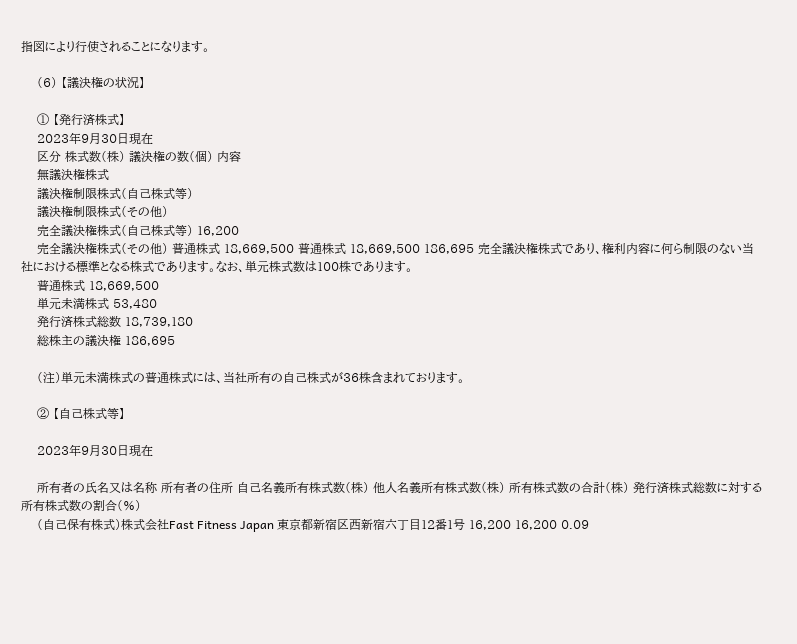指図により行使されることになります。

    (6) 【議決権の状況】

    ① 【発行済株式】
    2023年9月30日現在
    区分 株式数(株) 議決権の数(個) 内容
    無議決権株式
    議決権制限株式(自己株式等)
    議決権制限株式(その他)
    完全議決権株式(自己株式等) 16,200
    完全議決権株式(その他) 普通株式 18,669,500 普通株式 18,669,500 186,695 完全議決権株式であり、権利内容に何ら制限のない当社における標準となる株式であります。なお、単元株式数は100株であります。
    普通株式 18,669,500
    単元未満株式 53,480
    発行済株式総数 18,739,180
    総株主の議決権 186,695

    (注)単元未満株式の普通株式には、当社所有の自己株式が36株含まれております。

    ② 【自己株式等】

    2023年9月30日現在

    所有者の氏名又は名称 所有者の住所 自己名義所有株式数(株) 他人名義所有株式数(株) 所有株式数の合計(株) 発行済株式総数に対する所有株式数の割合(%)
    (自己保有株式)株式会社Fast Fitness Japan 東京都新宿区西新宿六丁目12番1号 16,200 16,200 0.09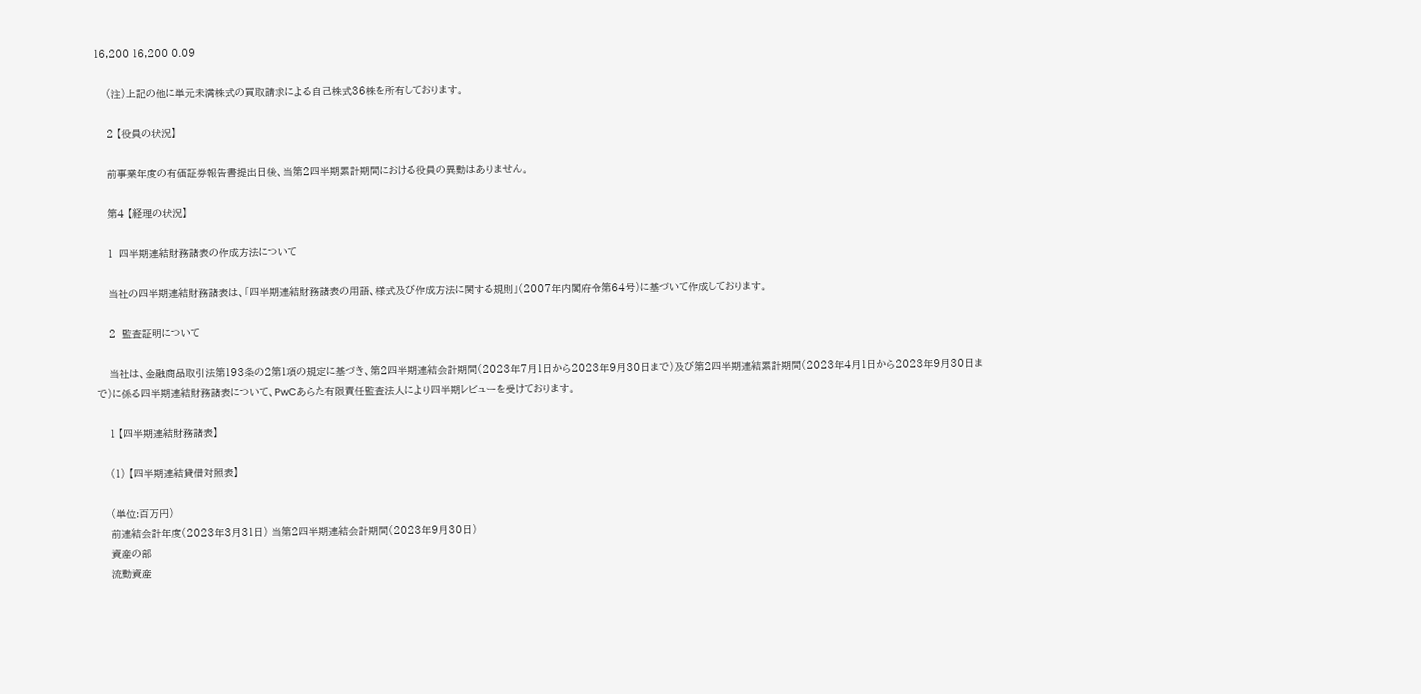16,200 16,200 0.09

    (注)上記の他に単元未満株式の買取請求による自己株式36株を所有しております。

    2 【役員の状況】

    前事業年度の有価証券報告書提出日後、当第2四半期累計期間における役員の異動はありません。

    第4 【経理の状況】

    1  四半期連結財務諸表の作成方法について

    当社の四半期連結財務諸表は、「四半期連結財務諸表の用語、様式及び作成方法に関する規則」(2007年内閣府令第64号)に基づいて作成しております。

    2  監査証明について

    当社は、金融商品取引法第193条の2第1項の規定に基づき、第2四半期連結会計期間(2023年7月1日から2023年9月30日まで)及び第2四半期連結累計期間(2023年4月1日から2023年9月30日まで)に係る四半期連結財務諸表について、PwCあらた有限責任監査法人により四半期レビューを受けております。

    1 【四半期連結財務諸表】

    (1) 【四半期連結貸借対照表】

    (単位:百万円)
    前連結会計年度(2023年3月31日) 当第2四半期連結会計期間(2023年9月30日)
    資産の部
    流動資産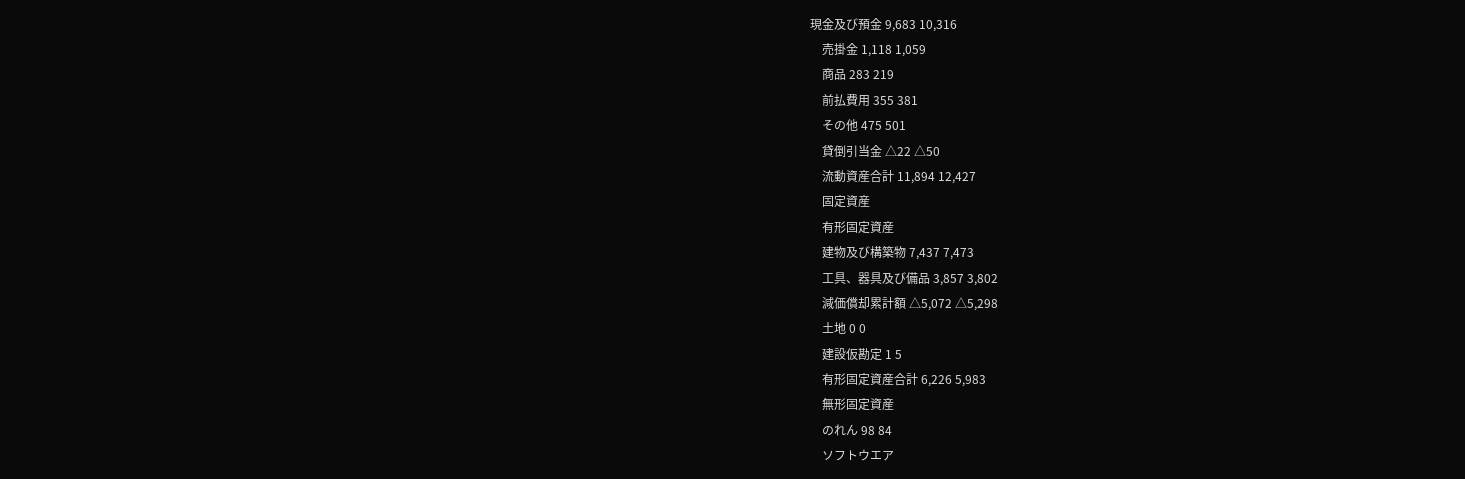現金及び預金 9,683 10,316
    売掛金 1,118 1,059
    商品 283 219
    前払費用 355 381
    その他 475 501
    貸倒引当金 △22 △50
    流動資産合計 11,894 12,427
    固定資産
    有形固定資産
    建物及び構築物 7,437 7,473
    工具、器具及び備品 3,857 3,802
    減価償却累計額 △5,072 △5,298
    土地 0 0
    建設仮勘定 1 5
    有形固定資産合計 6,226 5,983
    無形固定資産
    のれん 98 84
    ソフトウエア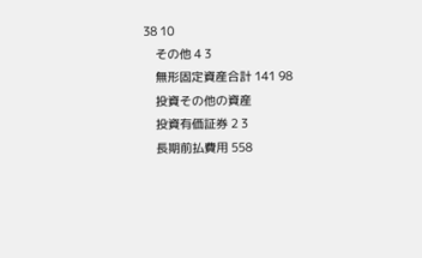38 10
    その他 4 3
    無形固定資産合計 141 98
    投資その他の資産
    投資有価証券 2 3
    長期前払費用 558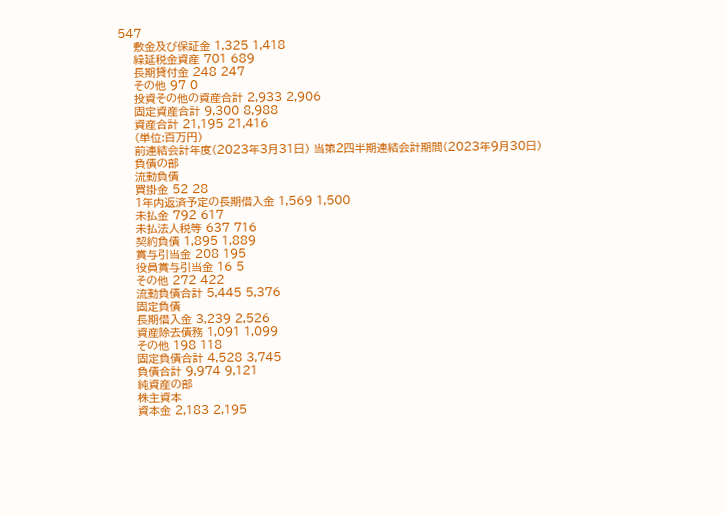547
    敷金及び保証金 1,325 1,418
    繰延税金資産 701 689
    長期貸付金 248 247
    その他 97 0
    投資その他の資産合計 2,933 2,906
    固定資産合計 9,300 8,988
    資産合計 21,195 21,416
    (単位:百万円)
    前連結会計年度(2023年3月31日) 当第2四半期連結会計期間(2023年9月30日)
    負債の部
    流動負債
    買掛金 52 28
    1年内返済予定の長期借入金 1,569 1,500
    未払金 792 617
    未払法人税等 637 716
    契約負債 1,895 1,889
    賞与引当金 208 195
    役員賞与引当金 16 5
    その他 272 422
    流動負債合計 5,445 5,376
    固定負債
    長期借入金 3,239 2,526
    資産除去債務 1,091 1,099
    その他 198 118
    固定負債合計 4,528 3,745
    負債合計 9,974 9,121
    純資産の部
    株主資本
    資本金 2,183 2,195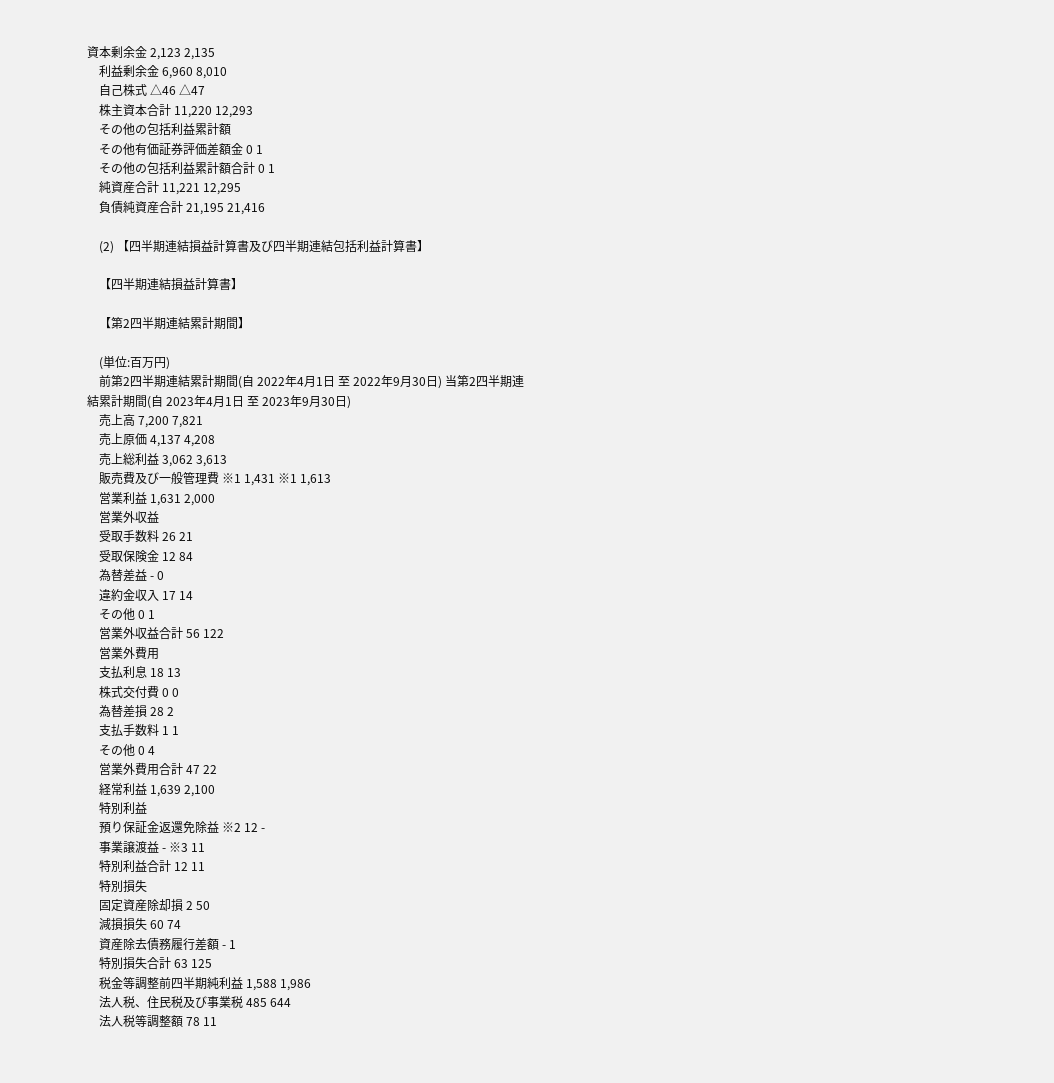資本剰余金 2,123 2,135
    利益剰余金 6,960 8,010
    自己株式 △46 △47
    株主資本合計 11,220 12,293
    その他の包括利益累計額
    その他有価証券評価差額金 0 1
    その他の包括利益累計額合計 0 1
    純資産合計 11,221 12,295
    負債純資産合計 21,195 21,416

    (2) 【四半期連結損益計算書及び四半期連結包括利益計算書】

    【四半期連結損益計算書】

    【第2四半期連結累計期間】

    (単位:百万円)
    前第2四半期連結累計期間(自 2022年4月1日 至 2022年9月30日) 当第2四半期連結累計期間(自 2023年4月1日 至 2023年9月30日)
    売上高 7,200 7,821
    売上原価 4,137 4,208
    売上総利益 3,062 3,613
    販売費及び一般管理費 ※1 1,431 ※1 1,613
    営業利益 1,631 2,000
    営業外収益
    受取手数料 26 21
    受取保険金 12 84
    為替差益 - 0
    違約金収入 17 14
    その他 0 1
    営業外収益合計 56 122
    営業外費用
    支払利息 18 13
    株式交付費 0 0
    為替差損 28 2
    支払手数料 1 1
    その他 0 4
    営業外費用合計 47 22
    経常利益 1,639 2,100
    特別利益
    預り保証金返還免除益 ※2 12 -
    事業譲渡益 - ※3 11
    特別利益合計 12 11
    特別損失
    固定資産除却損 2 50
    減損損失 60 74
    資産除去債務履行差額 - 1
    特別損失合計 63 125
    税金等調整前四半期純利益 1,588 1,986
    法人税、住民税及び事業税 485 644
    法人税等調整額 78 11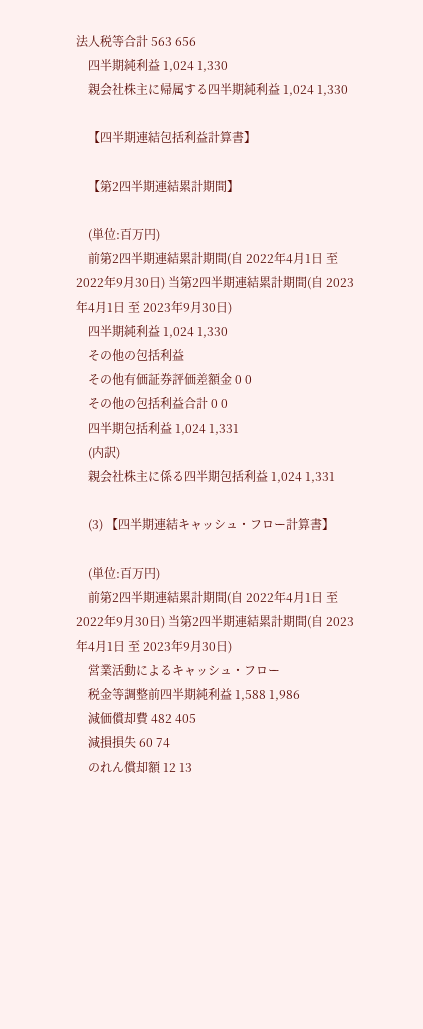法人税等合計 563 656
    四半期純利益 1,024 1,330
    親会社株主に帰属する四半期純利益 1,024 1,330

    【四半期連結包括利益計算書】

    【第2四半期連結累計期間】

    (単位:百万円)
    前第2四半期連結累計期間(自 2022年4月1日 至 2022年9月30日) 当第2四半期連結累計期間(自 2023年4月1日 至 2023年9月30日)
    四半期純利益 1,024 1,330
    その他の包括利益
    その他有価証券評価差額金 0 0
    その他の包括利益合計 0 0
    四半期包括利益 1,024 1,331
    (内訳)
    親会社株主に係る四半期包括利益 1,024 1,331

    (3) 【四半期連結キャッシュ・フロー計算書】

    (単位:百万円)
    前第2四半期連結累計期間(自 2022年4月1日 至 2022年9月30日) 当第2四半期連結累計期間(自 2023年4月1日 至 2023年9月30日)
    営業活動によるキャッシュ・フロー
    税金等調整前四半期純利益 1,588 1,986
    減価償却費 482 405
    減損損失 60 74
    のれん償却額 12 13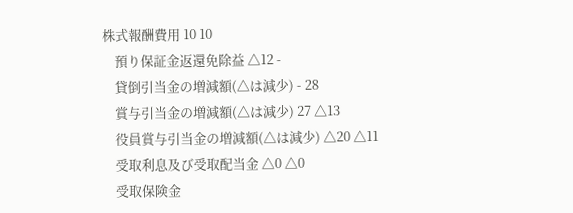株式報酬費用 10 10
    預り保証金返還免除益 △12 -
    貸倒引当金の増減額(△は減少) - 28
    賞与引当金の増減額(△は減少) 27 △13
    役員賞与引当金の増減額(△は減少) △20 △11
    受取利息及び受取配当金 △0 △0
    受取保険金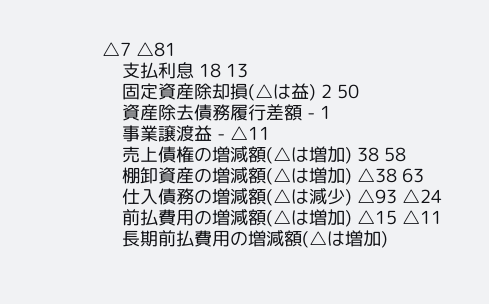△7 △81
    支払利息 18 13
    固定資産除却損(△は益) 2 50
    資産除去債務履行差額 - 1
    事業譲渡益 - △11
    売上債権の増減額(△は増加) 38 58
    棚卸資産の増減額(△は増加) △38 63
    仕入債務の増減額(△は減少) △93 △24
    前払費用の増減額(△は増加) △15 △11
    長期前払費用の増減額(△は増加)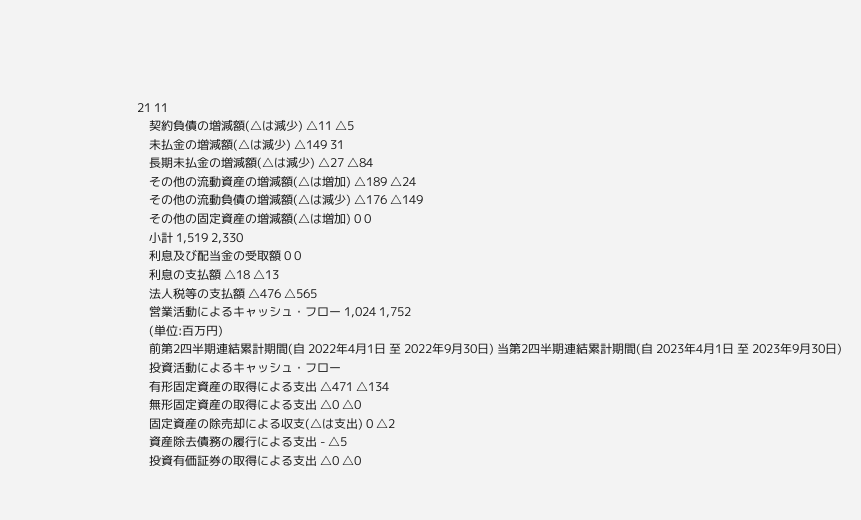21 11
    契約負債の増減額(△は減少) △11 △5
    未払金の増減額(△は減少) △149 31
    長期未払金の増減額(△は減少) △27 △84
    その他の流動資産の増減額(△は増加) △189 △24
    その他の流動負債の増減額(△は減少) △176 △149
    その他の固定資産の増減額(△は増加) 0 0
    小計 1,519 2,330
    利息及び配当金の受取額 0 0
    利息の支払額 △18 △13
    法人税等の支払額 △476 △565
    営業活動によるキャッシュ・フロー 1,024 1,752
    (単位:百万円)
    前第2四半期連結累計期間(自 2022年4月1日 至 2022年9月30日) 当第2四半期連結累計期間(自 2023年4月1日 至 2023年9月30日)
    投資活動によるキャッシュ・フロー
    有形固定資産の取得による支出 △471 △134
    無形固定資産の取得による支出 △0 △0
    固定資産の除売却による収支(△は支出) 0 △2
    資産除去債務の履行による支出 - △5
    投資有価証券の取得による支出 △0 △0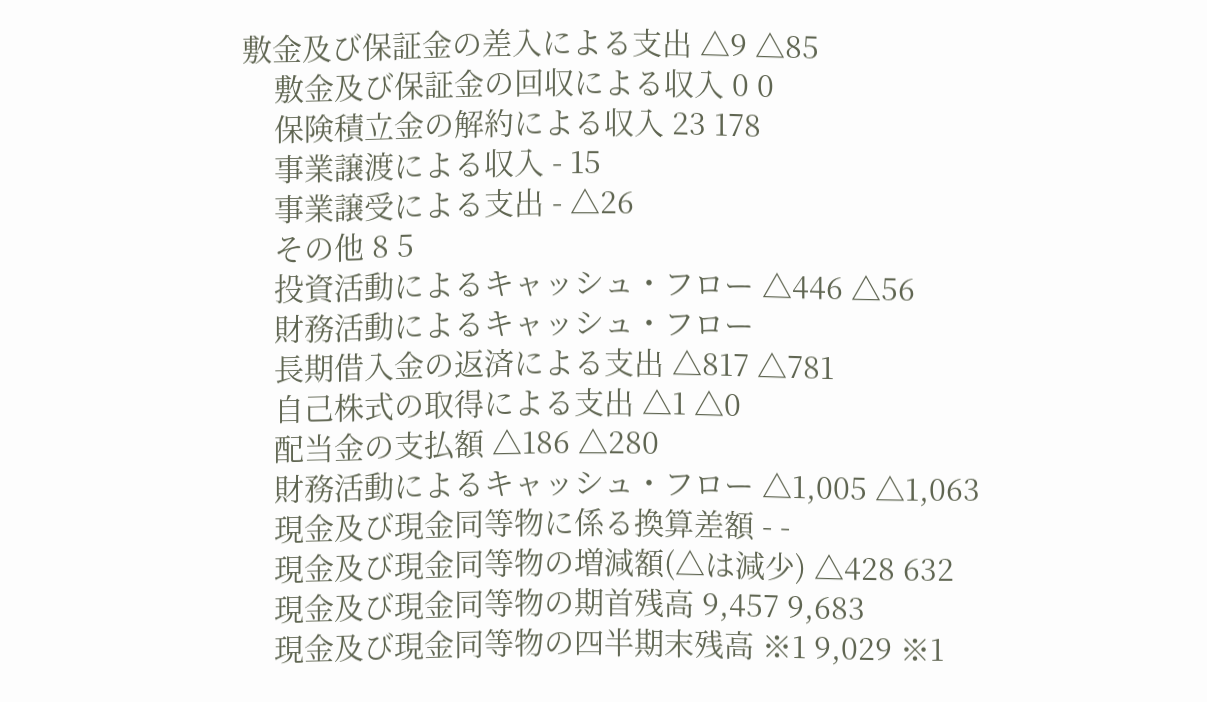敷金及び保証金の差入による支出 △9 △85
    敷金及び保証金の回収による収入 0 0
    保険積立金の解約による収入 23 178
    事業譲渡による収入 - 15
    事業譲受による支出 - △26
    その他 8 5
    投資活動によるキャッシュ・フロー △446 △56
    財務活動によるキャッシュ・フロー
    長期借入金の返済による支出 △817 △781
    自己株式の取得による支出 △1 △0
    配当金の支払額 △186 △280
    財務活動によるキャッシュ・フロー △1,005 △1,063
    現金及び現金同等物に係る換算差額 - -
    現金及び現金同等物の増減額(△は減少) △428 632
    現金及び現金同等物の期首残高 9,457 9,683
    現金及び現金同等物の四半期末残高 ※1 9,029 ※1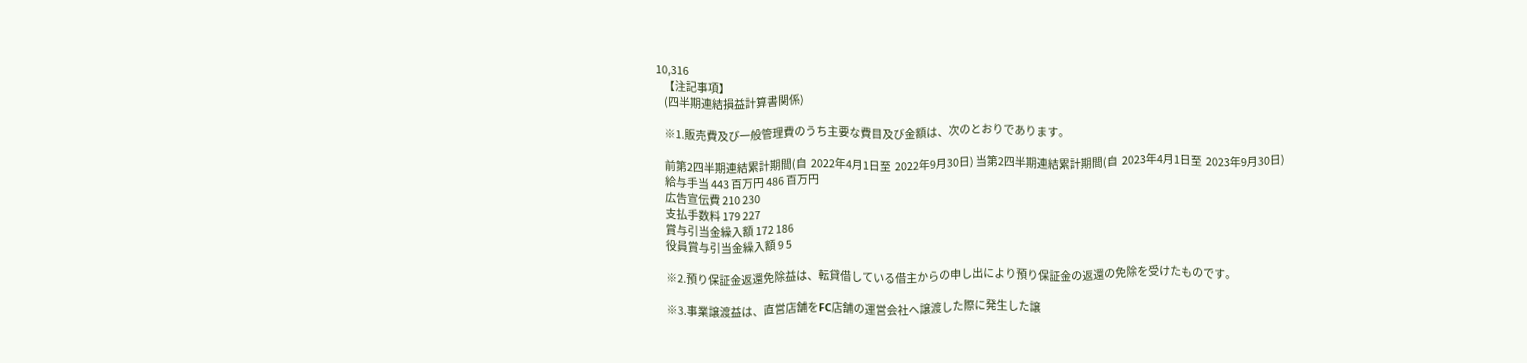10,316
    【注記事項】
    (四半期連結損益計算書関係)

    ※1.販売費及び一般管理費のうち主要な費目及び金額は、次のとおりであります。

    前第2四半期連結累計期間(自  2022年4月1日至  2022年9月30日) 当第2四半期連結累計期間(自  2023年4月1日至  2023年9月30日)
    給与手当 443 百万円 486 百万円
    広告宣伝費 210 230
    支払手数料 179 227
    賞与引当金繰入額 172 186
    役員賞与引当金繰入額 9 5

    ※2.預り保証金返還免除益は、転貸借している借主からの申し出により預り保証金の返還の免除を受けたものです。

    ※3.事業譲渡益は、直営店舗をFC店舗の運営会社へ譲渡した際に発生した譲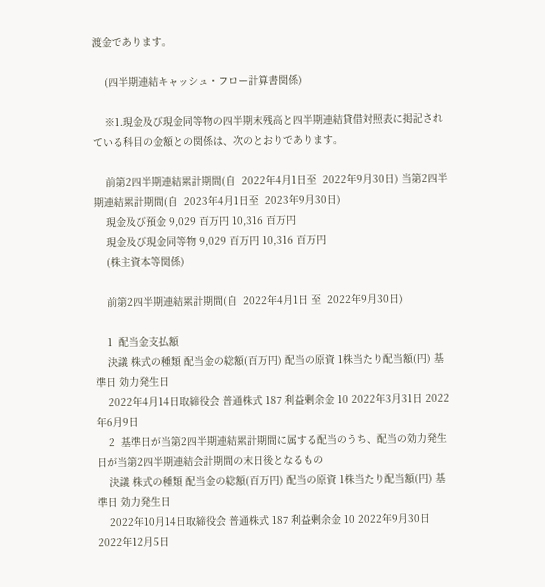渡金であります。

    (四半期連結キャッシュ・フロー計算書関係)

    ※1.現金及び現金同等物の四半期末残高と四半期連結貸借対照表に掲記されている科目の金額との関係は、次のとおりであります。

    前第2四半期連結累計期間(自  2022年4月1日至  2022年9月30日) 当第2四半期連結累計期間(自  2023年4月1日至  2023年9月30日)
    現金及び預金 9,029 百万円 10,316 百万円
    現金及び現金同等物 9,029 百万円 10,316 百万円
    (株主資本等関係)

    前第2四半期連結累計期間(自  2022年4月1日 至  2022年9月30日)

    1  配当金支払額
    決議 株式の種類 配当金の総額(百万円) 配当の原資 1株当たり配当額(円) 基準日 効力発生日
    2022年4月14日取締役会 普通株式 187 利益剰余金 10 2022年3月31日 2022年6月9日
    2  基準日が当第2四半期連結累計期間に属する配当のうち、配当の効力発生日が当第2四半期連結会計期間の末日後となるもの
    決議 株式の種類 配当金の総額(百万円) 配当の原資 1株当たり配当額(円) 基準日 効力発生日
    2022年10月14日取締役会 普通株式 187 利益剰余金 10 2022年9月30日 2022年12月5日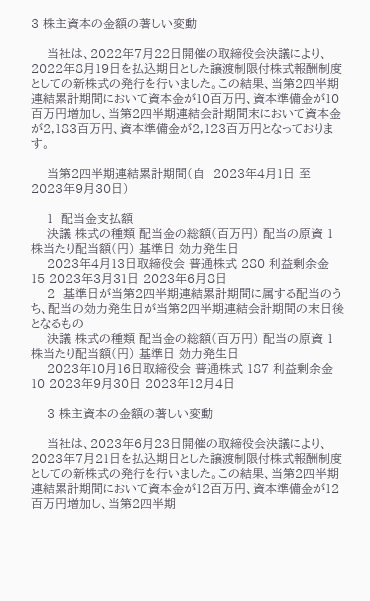3 株主資本の金額の著しい変動

    当社は、2022年7月22日開催の取締役会決議により、2022年8月19日を払込期日とした譲渡制限付株式報酬制度としての新株式の発行を行いました。この結果、当第2四半期連結累計期間において資本金が10百万円、資本準備金が10百万円増加し、当第2四半期連結会計期間末において資本金が2,183百万円、資本準備金が2,123百万円となっております。

    当第2四半期連結累計期間(自  2023年4月1日 至  2023年9月30日)

    1  配当金支払額
    決議 株式の種類 配当金の総額(百万円) 配当の原資 1株当たり配当額(円) 基準日 効力発生日
    2023年4月13日取締役会 普通株式 280 利益剰余金 15 2023年3月31日 2023年6月8日
    2  基準日が当第2四半期連結累計期間に属する配当のうち、配当の効力発生日が当第2四半期連結会計期間の末日後となるもの
    決議 株式の種類 配当金の総額(百万円) 配当の原資 1株当たり配当額(円) 基準日 効力発生日
    2023年10月16日取締役会 普通株式 187 利益剰余金 10 2023年9月30日 2023年12月4日

    3 株主資本の金額の著しい変動

    当社は、2023年6月23日開催の取締役会決議により、2023年7月21日を払込期日とした譲渡制限付株式報酬制度としての新株式の発行を行いました。この結果、当第2四半期連結累計期間において資本金が12百万円、資本準備金が12百万円増加し、当第2四半期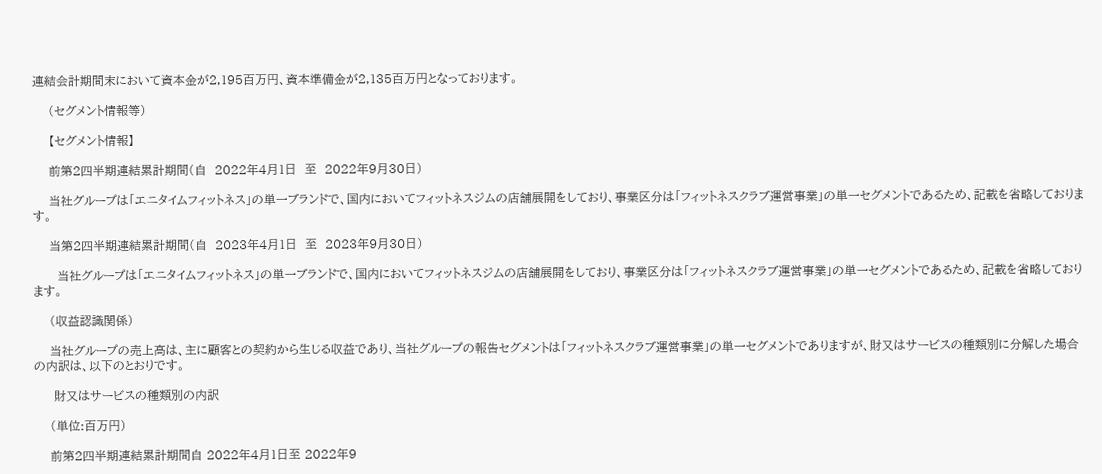連結会計期間末において資本金が2,195百万円、資本準備金が2,135百万円となっております。

    (セグメント情報等)

    【セグメント情報】

    前第2四半期連結累計期間(自  2022年4月1日  至  2022年9月30日)

    当社グループは「エニタイムフィットネス」の単一ブランドで、国内においてフィットネスジムの店舗展開をしており、事業区分は「フィットネスクラブ運営事業」の単一セグメントであるため、記載を省略しております。

    当第2四半期連結累計期間(自  2023年4月1日  至  2023年9月30日)

      当社グループは「エニタイムフィットネス」の単一ブランドで、国内においてフィットネスジムの店舗展開をしており、事業区分は「フィットネスクラブ運営事業」の単一セグメントであるため、記載を省略しております。

    (収益認識関係)

    当社グループの売上高は、主に顧客との契約から生じる収益であり、当社グループの報告セグメントは「フィットネスクラブ運営事業」の単一セグメントでありますが、財又はサービスの種類別に分解した場合の内訳は、以下のとおりです。

     財又はサービスの種類別の内訳

    (単位:百万円)

    前第2四半期連結累計期間自 2022年4月1日至 2022年9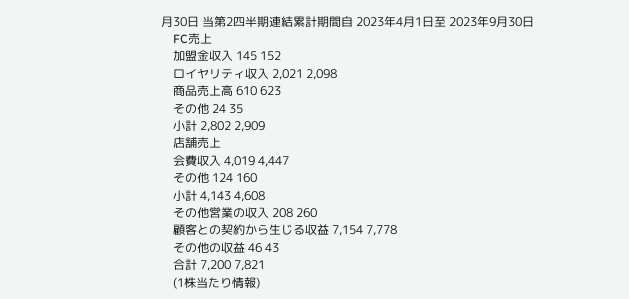月30日 当第2四半期連結累計期間自 2023年4月1日至 2023年9月30日
    FC売上
    加盟金収入 145 152
    ロイヤリティ収入 2,021 2,098
    商品売上高 610 623
    その他 24 35
    小計 2,802 2,909
    店舗売上
    会費収入 4,019 4,447
    その他 124 160
    小計 4,143 4,608
    その他営業の収入 208 260
    顧客との契約から生じる収益 7,154 7,778
    その他の収益 46 43
    合計 7,200 7,821
    (1株当たり情報)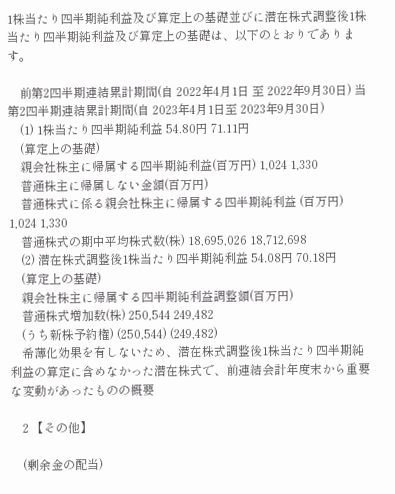1株当たり四半期純利益及び算定上の基礎並びに潜在株式調整後1株当たり四半期純利益及び算定上の基礎は、以下のとおりであります。

    前第2四半期連結累計期間(自 2022年4月1日 至 2022年9月30日) 当第2四半期連結累計期間(自 2023年4月1日至 2023年9月30日)
    (1) 1株当たり四半期純利益 54.80円 71.11円
    (算定上の基礎)
    親会社株主に帰属する四半期純利益(百万円) 1,024 1,330
    普通株主に帰属しない金額(百万円)
    普通株式に係る親会社株主に帰属する四半期純利益 (百万円) 1,024 1,330
    普通株式の期中平均株式数(株) 18,695,026 18,712,698
    (2) 潜在株式調整後1株当たり四半期純利益 54.08円 70.18円
    (算定上の基礎)
    親会社株主に帰属する四半期純利益調整額(百万円)
    普通株式増加数(株) 250,544 249,482
    (うち新株予約権) (250,544) (249,482)
    希薄化効果を有しないため、潜在株式調整後1株当たり四半期純利益の算定に含めなかった潜在株式で、前連結会計年度末から重要な変動があったものの概要

    2 【その他】

    (剰余金の配当)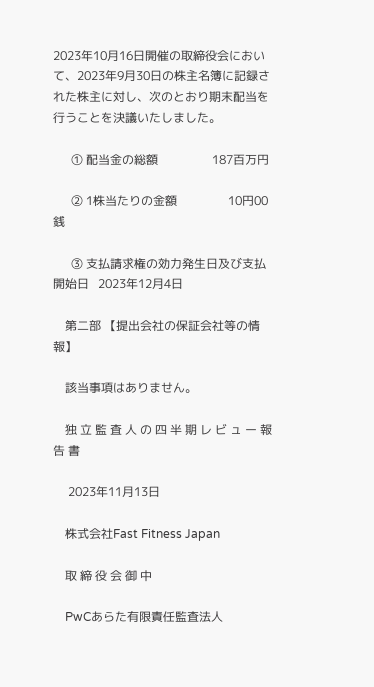2023年10月16日開催の取締役会において、2023年9月30日の株主名簿に記録された株主に対し、次のとおり期末配当を行うことを決議いたしました。

      ① 配当金の総額                  187百万円

      ② 1株当たりの金額                 10円00銭

      ③ 支払請求権の効力発生日及び支払開始日   2023年12月4日

    第二部 【提出会社の保証会社等の情報】

    該当事項はありません。

    独 立 監 査 人 の 四 半 期 レ ビ ュ ー 報 告 書

     2023年11月13日

    株式会社Fast Fitness Japan

    取 締 役 会 御 中

    PwCあらた有限責任監査法人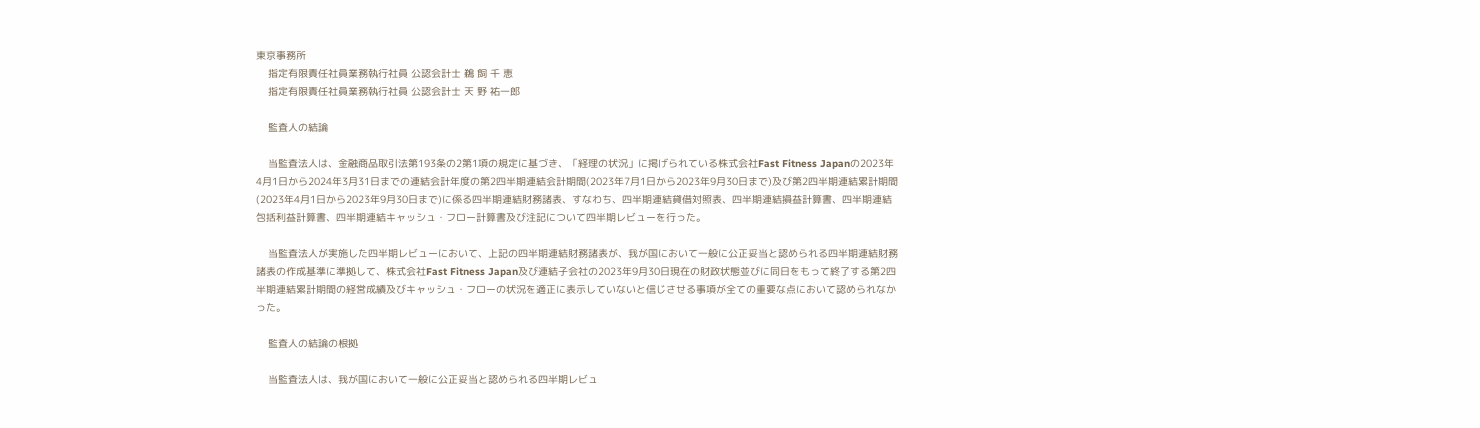東京事務所
    指定有限責任社員業務執行社員 公認会計士 鵜 飼 千 恵
    指定有限責任社員業務執行社員 公認会計士 天 野 祐一郎

    監査人の結論

    当監査法人は、金融商品取引法第193条の2第1項の規定に基づき、「経理の状況」に掲げられている株式会社Fast Fitness Japanの2023年4月1日から2024年3月31日までの連結会計年度の第2四半期連結会計期間(2023年7月1日から2023年9月30日まで)及び第2四半期連結累計期間(2023年4月1日から2023年9月30日まで)に係る四半期連結財務諸表、すなわち、四半期連結貸借対照表、四半期連結損益計算書、四半期連結包括利益計算書、四半期連結キャッシュ・フロー計算書及び注記について四半期レビューを行った。

    当監査法人が実施した四半期レビューにおいて、上記の四半期連結財務諸表が、我が国において一般に公正妥当と認められる四半期連結財務諸表の作成基準に準拠して、株式会社Fast Fitness Japan及び連結子会社の2023年9月30日現在の財政状態並びに同日をもって終了する第2四半期連結累計期間の経営成績及びキャッシュ・フローの状況を適正に表示していないと信じさせる事項が全ての重要な点において認められなかった。

    監査人の結論の根拠

    当監査法人は、我が国において一般に公正妥当と認められる四半期レビュ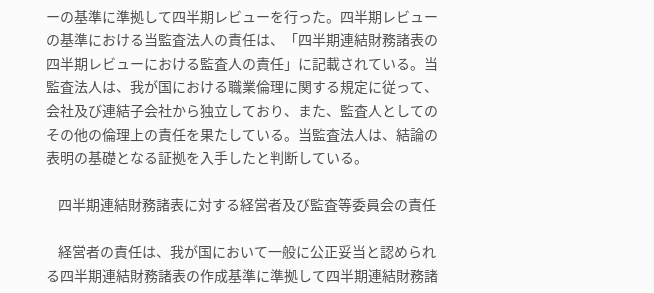ーの基準に準拠して四半期レビューを行った。四半期レビューの基準における当監査法人の責任は、「四半期連結財務諸表の四半期レビューにおける監査人の責任」に記載されている。当監査法人は、我が国における職業倫理に関する規定に従って、会社及び連結子会社から独立しており、また、監査人としてのその他の倫理上の責任を果たしている。当監査法人は、結論の表明の基礎となる証拠を入手したと判断している。

    四半期連結財務諸表に対する経営者及び監査等委員会の責任

    経営者の責任は、我が国において一般に公正妥当と認められる四半期連結財務諸表の作成基準に準拠して四半期連結財務諸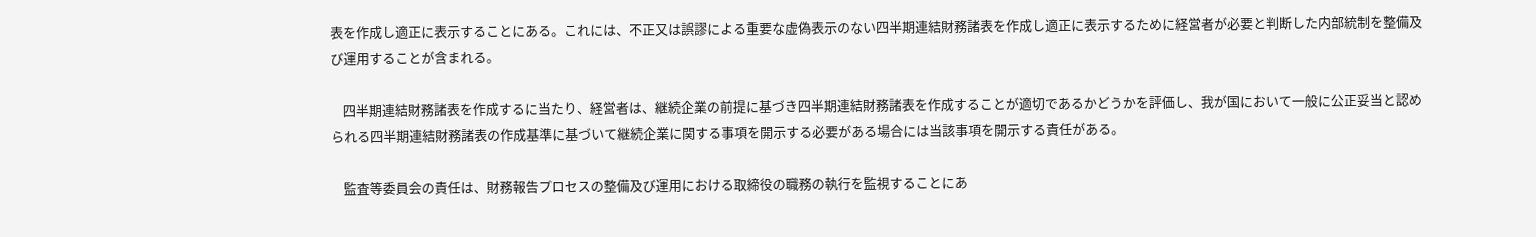表を作成し適正に表示することにある。これには、不正又は誤謬による重要な虚偽表示のない四半期連結財務諸表を作成し適正に表示するために経営者が必要と判断した内部統制を整備及び運用することが含まれる。

    四半期連結財務諸表を作成するに当たり、経営者は、継続企業の前提に基づき四半期連結財務諸表を作成することが適切であるかどうかを評価し、我が国において一般に公正妥当と認められる四半期連結財務諸表の作成基準に基づいて継続企業に関する事項を開示する必要がある場合には当該事項を開示する責任がある。

    監査等委員会の責任は、財務報告プロセスの整備及び運用における取締役の職務の執行を監視することにあ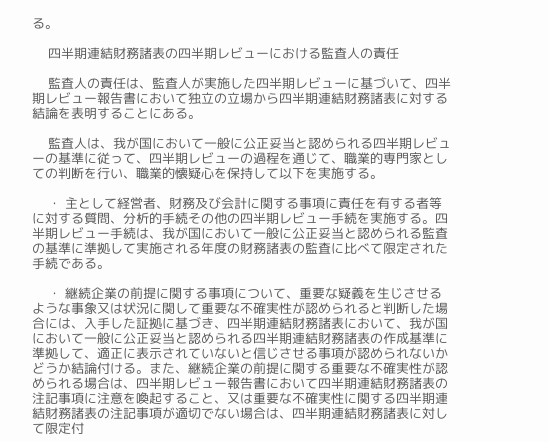る。

    四半期連結財務諸表の四半期レビューにおける監査人の責任

    監査人の責任は、監査人が実施した四半期レビューに基づいて、四半期レビュー報告書において独立の立場から四半期連結財務諸表に対する結論を表明することにある。

    監査人は、我が国において一般に公正妥当と認められる四半期レビューの基準に従って、四半期レビューの過程を通じて、職業的専門家としての判断を行い、職業的懐疑心を保持して以下を実施する。

    ・ 主として経営者、財務及び会計に関する事項に責任を有する者等に対する質問、分析的手続その他の四半期レビュー手続を実施する。四半期レビュー手続は、我が国において一般に公正妥当と認められる監査の基準に準拠して実施される年度の財務諸表の監査に比べて限定された手続である。

    ・ 継続企業の前提に関する事項について、重要な疑義を生じさせるような事象又は状況に関して重要な不確実性が認められると判断した場合には、入手した証拠に基づき、四半期連結財務諸表において、我が国において一般に公正妥当と認められる四半期連結財務諸表の作成基準に準拠して、適正に表示されていないと信じさせる事項が認められないかどうか結論付ける。また、継続企業の前提に関する重要な不確実性が認められる場合は、四半期レビュー報告書において四半期連結財務諸表の注記事項に注意を喚起すること、又は重要な不確実性に関する四半期連結財務諸表の注記事項が適切でない場合は、四半期連結財務諸表に対して限定付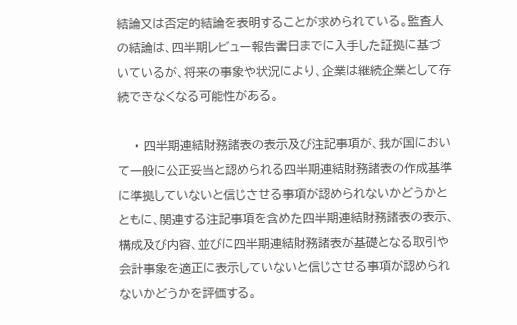結論又は否定的結論を表明することが求められている。監査人の結論は、四半期レビュー報告書日までに入手した証拠に基づいているが、将来の事象や状況により、企業は継続企業として存続できなくなる可能性がある。

    ・ 四半期連結財務諸表の表示及び注記事項が、我が国において一般に公正妥当と認められる四半期連結財務諸表の作成基準に準拠していないと信じさせる事項が認められないかどうかとともに、関連する注記事項を含めた四半期連結財務諸表の表示、構成及び内容、並びに四半期連結財務諸表が基礎となる取引や会計事象を適正に表示していないと信じさせる事項が認められないかどうかを評価する。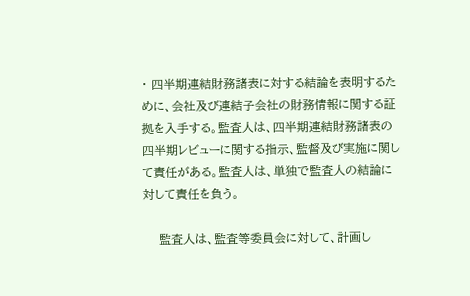・ 四半期連結財務諸表に対する結論を表明するために、会社及び連結子会社の財務情報に関する証拠を入手する。監査人は、四半期連結財務諸表の四半期レビューに関する指示、監督及び実施に関して責任がある。監査人は、単独で監査人の結論に対して責任を負う。

    監査人は、監査等委員会に対して、計画し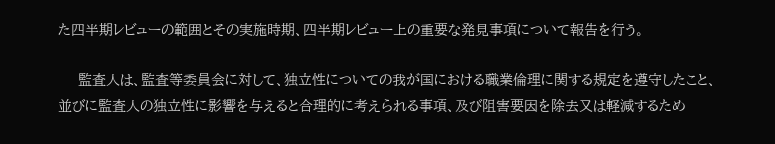た四半期レビューの範囲とその実施時期、四半期レビュー上の重要な発見事項について報告を行う。

    監査人は、監査等委員会に対して、独立性についての我が国における職業倫理に関する規定を遵守したこと、並びに監査人の独立性に影響を与えると合理的に考えられる事項、及び阻害要因を除去又は軽減するため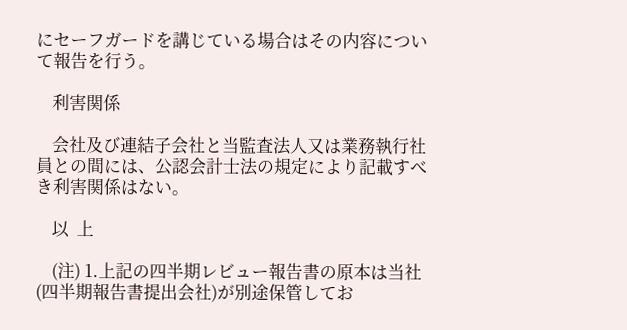にセーフガードを講じている場合はその内容について報告を行う。

    利害関係

    会社及び連結子会社と当監査法人又は業務執行社員との間には、公認会計士法の規定により記載すべき利害関係はない。

    以  上

    (注) 1.上記の四半期レビュー報告書の原本は当社(四半期報告書提出会社)が別途保管してお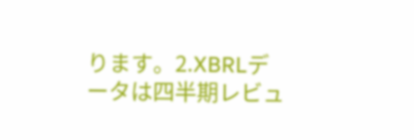ります。2.XBRLデータは四半期レビュ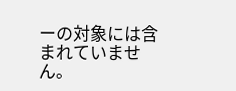ーの対象には含まれていません。